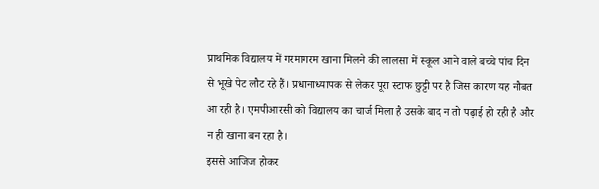प्राथमिक विद्यालय में गरमागरम खाना मिलने की लालसा में स्कूल आने वाले बच्चे पांच दिन से भूखे पेट लौट रहे हैं। प्रधानाध्यापक से लेकर पूरा स्टाफ छुट्टी पर है जिस कारण यह नौबत आ रही है। एमपीआरसी को विद्यालय का चार्ज मिला है उसके बाद न तो पढ़ाई हो रही है और न ही खाना बन रहा है।
इससे आजिज होकर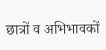छात्रों व अभिभावकों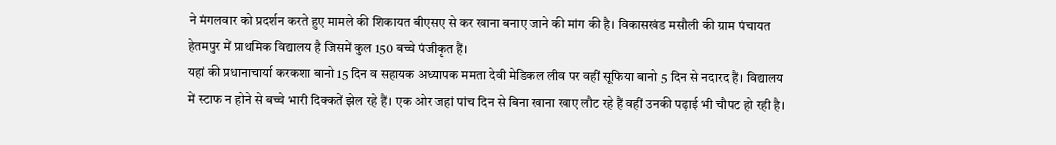ने मंगलवार को प्रदर्शन करते हुए मामले की शिकायत बीएसए से कर खाना बनाए जाने की मांग की है। विकासखंड मसौली की ग्राम पंचायत हेतमपुर में प्राथमिक विद्यालय है जिसमें कुल 150 बच्चे पंजीकृत हैं।
यहां की प्रधानाचार्या करकशा बानो 15 दिन व सहायक अध्यापक ममता देवी मेडिकल लीव पर वहीं सूफिया बानो 5 दिन से नदारद हैं। विद्यालय में स्टाफ न होने से बच्चे भारी दिक्कतें झेल रहे हैं। एक ओर जहां पांच दिन से बिना खाना खाए लौट रहे हैं वहीं उनकी पढ़ाई भी चौपट हो रही है।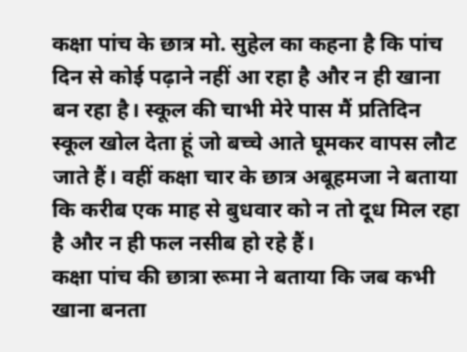कक्षा पांच के छात्र मो. सुहेल का कहना है कि पांच दिन से कोई पढ़ाने नहीं आ रहा है और न ही खाना बन रहा है। स्कूल की चाभी मेरे पास मैं प्रतिदिन स्कूल खोल देता हूं जो बच्चे आते घूमकर वापस लौट जाते हैं। वहीं कक्षा चार के छात्र अबूहमजा ने बताया कि करीब एक माह से बुधवार को न तो दूध मिल रहा है और न ही फल नसीब हो रहे हैं।
कक्षा पांच की छात्रा रूमा ने बताया कि जब कभी खाना बनता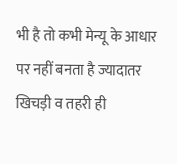भी है तो कभी मेन्यू के आधार पर नहीं बनता है ज्यादातर खिचड़ी व तहरी ही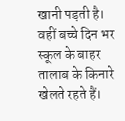खानी पड़ती है। वहीं बच्चे दिन भर स्कूल के बाहर तालाब के किनारे खेलते रहते हैं।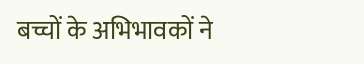बच्चों के अभिभावकों ने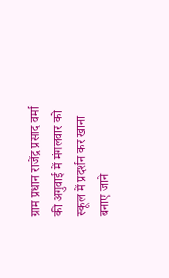ग्राम प्रधान राजेंद्र प्रसाद वर्मा की अगुवाई में मंगलवार को स्कूल में प्रदर्शन कर खाना बनाए जाने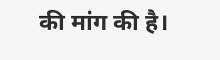की मांग की है।